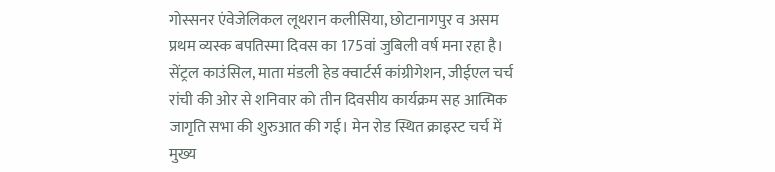गोस्सनर एंवेजेलिकल लूथरान कलीसिया, छोटानागपुर व असम प्रथम व्यस्क बपतिस्मा दिवस का 175वां जुबिली वर्ष मना रहा है। सेंट्रल काउंसिल, माता मंडली हेड क्वार्टर्स कांग्रीगेशन, जीईएल चर्च रांची की ओर से शनिवार को तीन दिवसीय कार्यक्रम सह आत्मिक जागृति सभा की शुरुआत की गई। मेन रोड स्थित क्राइस्ट चर्च में मुख्य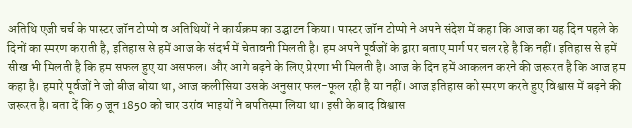अतिथि एजी चर्च के पास्टर जॉन टोप्पो व अतिथियों ने कार्यक्रम का उद्घाटन किया। पास्टर जॉन टोप्पो ने अपने संदेश में कहा कि आज का यह दिन पहले के दिनों का स्मरण कराती है, इतिहास से हमें आज के संदर्भ में चेतावनी मिलती है। हम अपने पूर्वजों के द्वारा बताए मार्ग पर चल रहे है कि नहीं। इतिहास से हमें सीख भी मिलती है कि हम सफल हुए या असफल। और आगे बढ़ने के लिए प्रेरणा भी मिलती है। आज के दिन हमें आकलन करने की जरूरत है कि आज हम कहा है। हमारे पूर्वजों ने जो बीज बोया था, आज कलीसिया उसके अनुसार फल-फूल रही है या नहीं। आज इतिहास को स्मरण करते हुए विश्वास में बढ़ने की जरूरत है। बता दें कि 9 जून 1850 को चार उरांव भाइयों ने बपतिस्मा लिया था। इसी के बाद विश्वास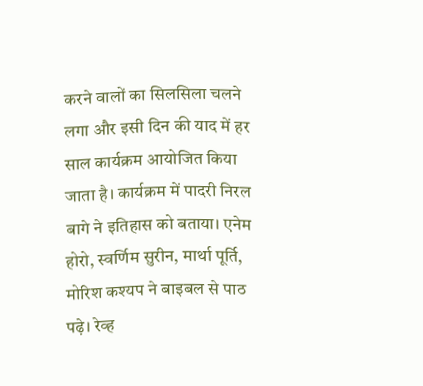करने वालों का सिलसिला चलने लगा और इसी दिन की याद में हर साल कार्यक्रम आयोजित किया जाता है। कार्यक्रम में पादरी निरल बागे ने इतिहास को बताया। एनेम होरो, स्वर्णिम सुरीन, मार्था पूर्ति, मोरिश कश्यप ने बाइबल से पाठ पढ़े। रेव्ह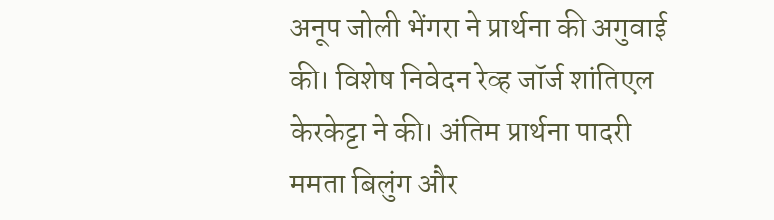अनूप जोली भेंगरा ने प्रार्थना की अगुवाई की। विशेष निवेदन रेव्ह जॉर्ज शांतिएल केरकेट्टा ने की। अंतिम प्रार्थना पादरी ममता बिलुंग और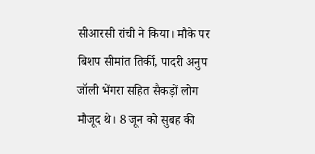सीआरसी रांची ने किया। मौके पर बिशप सीमांत तिर्की, पादरी अनुप जॉली भेंगरा सहित सैकड़ों लोग मौजूद थे। 8 जून को सुबह की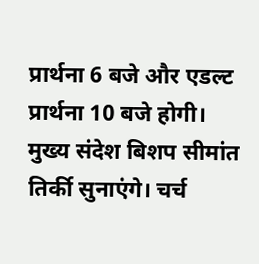प्रार्थना 6 बजे और एडल्ट प्रार्थना 10 बजे होगी। मुख्य संदेश बिशप सीमांत तिर्की सुनाएंगे। चर्च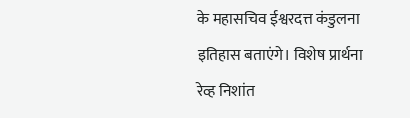के महासचिव ईश्वरदत्त कंडुलना इतिहास बताएंगे। विशेष प्रार्थना रेव्ह निशांत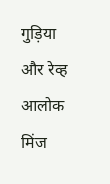गुड़िया और रेव्ह आलोक मिंज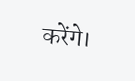करेंगे।